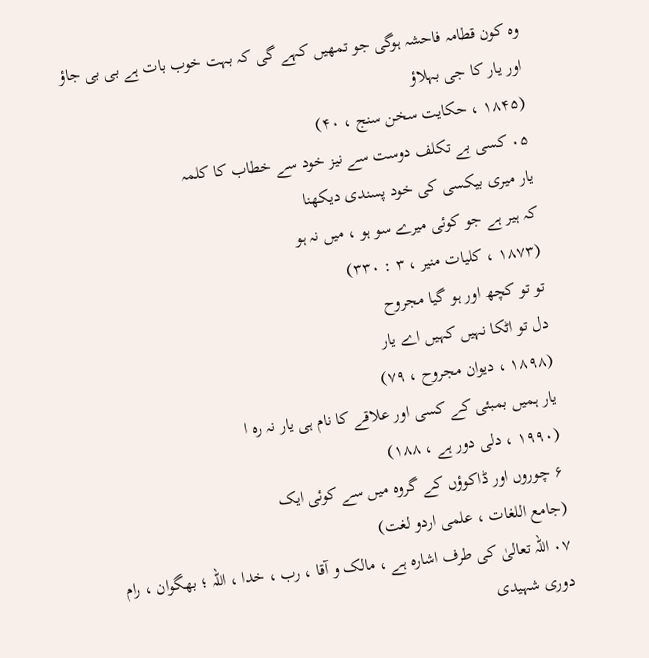وہ کون قطامہ فاحشہ ہوگی جو تمھیں کہے گی کہ بہت خوب بات ہے بی بی جاؤ اور یار کا جی بہلاؤ
(۱۸۴۵ ، حکایت سخن سنج ، ۴۰)
۰۵ کسی بے تکلف دوست سے نیز خود سے خطاب کا کلمہ
یار میری بیکسی کی خود پسندی دیکھنا
کہ ہیر ہے جو کوئی میرے سو ہو ، میں نہ ہو
(۱۸۷۳ ، کلیات منیر ، ۳ : ۳۳۰)
تو تو کچھ اور ہو گیا مجروح
دل تو اٹکا نہیں کہیں اے یار
(۱۸۹۸ ، دیوان مجروح ، ۷۹)
یار ہمیں بمبئی کے کسی اور علاقے کا نام ہی یار نہ رہ ا
(۱۹۹۰ ، دلی دور ہے ، ۱۸۸)
۶ چوروں اور ڈاکوؤں کے گروہ میں سے کوئی ایک
(جامع اللغات ، علمی اردو لغت)
۰۷ اللہ تعالیٰ کی طرف اشارہ ہے ، مالک و آقا ، رب ، خدا ، اللہ ؛ بھگوان ، رام
دوری شہیدی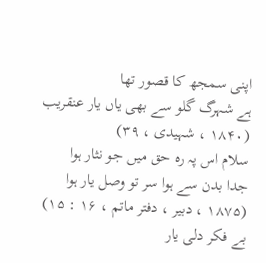اپنی سمجھ کا قصور تھا
ہے شہرگ گلو سے بھی یاں یار عنقریب
(۱۸۴۰ ، شہیدی ، ۳۹)
سلام اس پہ رہ حق میں جو نثار ہوا
جدا بدن سے ہوا سر تو وصل یار ہوا
(۱۸۷۵ ، دبیر ، دفتر ماتم ، ۱۶ : ۱۵)
بے فکر دلی یار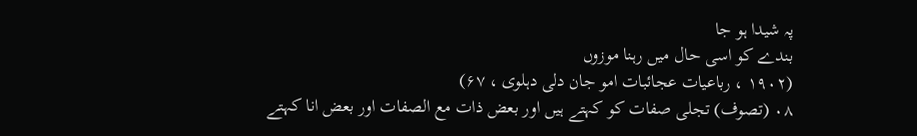پہ شیدا ہو جا
بندے کو اسی حال میں رہنا موزوں
(۱۹۰۲ ، رباعیات عجائبات امو جان دلی دہلوی ، ۶۷)
۰۸ (تصوف) تجلی صفات کو کہتے ہیں اور بعض ذات مع الصفات اور بعض انا کہتے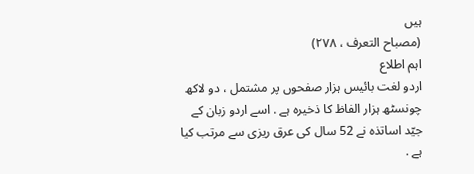ہیں
(مصباح التعرف ، ۲۷۸)
اہم اطلاع
اردو لغت بائیس ہزار صفحوں پر مشتمل ، دو لاکھ چونسٹھ ہزار الفاظ کا ذخیرہ ہے . اسے اردو زبان کے جیّد اساتذہ نے 52 سال کی عرق ریزی سے مرتب کیا ہے .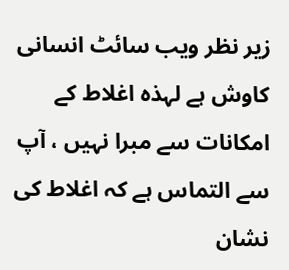زیر نظر ویب سائٹ انسانی کاوش ہے لہذہ اغلاط کے امکانات سے مبرا نہيں ، آپ سے التماس ہے کہ اغلاط کی نشان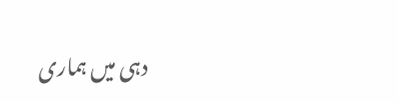دہی میں ہماری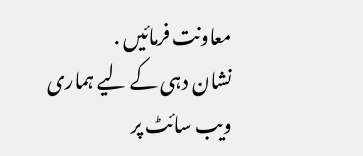معاونت فرمائیں .
نشان دہی کے لیے ہماری ویب سائٹ پر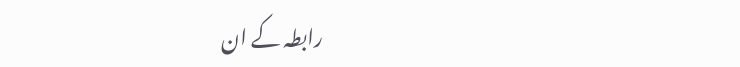رابطہ کے ان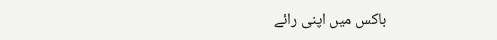باکس میں اپنی رائے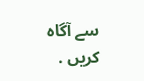سے آگاہ کریں .